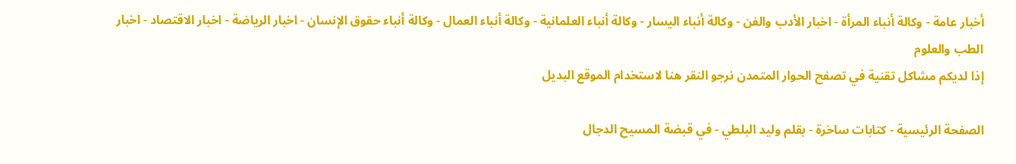أخبار عامة - وكالة أنباء المرأة - اخبار الأدب والفن - وكالة أنباء اليسار - وكالة أنباء العلمانية - وكالة أنباء العمال - وكالة أنباء حقوق الإنسان - اخبار الرياضة - اخبار الاقتصاد - اخبار الطب والعلوم
إذا لديكم مشاكل تقنية في تصفح الحوار المتمدن نرجو النقر هنا لاستخدام الموقع البديل

الصفحة الرئيسية - كتابات ساخرة - بقلم وليد البلطي - في قبضة المسيح الدجال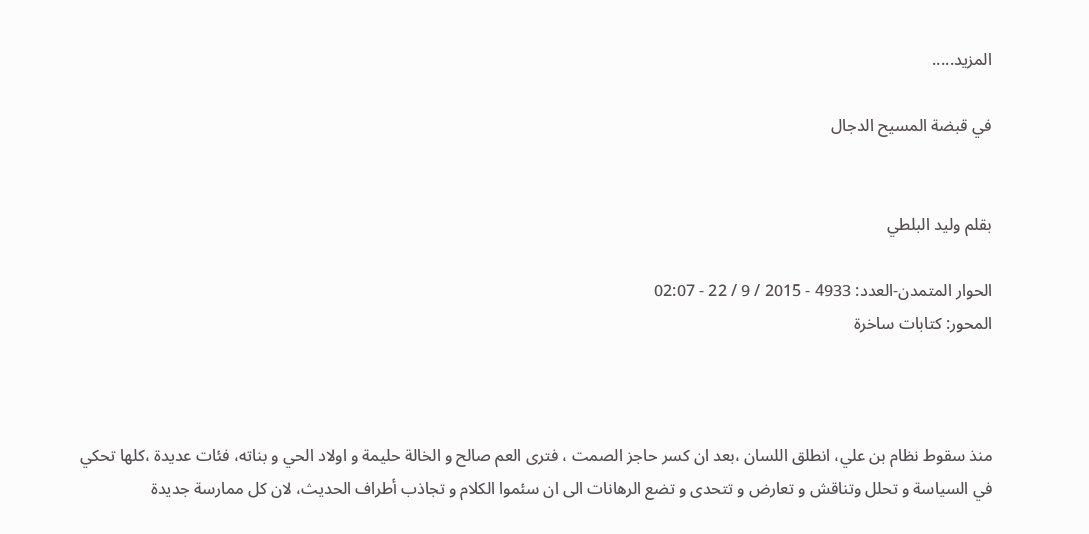المزيد.....

في قبضة المسيح الدجال


بقلم وليد البلطي

الحوار المتمدن-العدد: 4933 - 2015 / 9 / 22 - 02:07
المحور: كتابات ساخرة



منذ سقوط نظام بن علي، انطلق اللسان ،بعد ان كسر حاجز الصمت ، فترى العم صالح و الخالة حليمة و اولاد الحي و بناته، فئات عديدة ،كلها تحكي في السياسة و تحلل وتناقش و تعارض و تتحدى و تضع الرهانات الى ان سئموا الكلام و تجاذب أطراف الحديث، لان كل ممارسة جديدة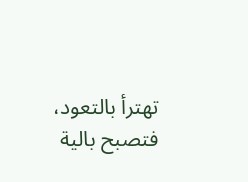تهترأ بالتعود، فتصبح بالية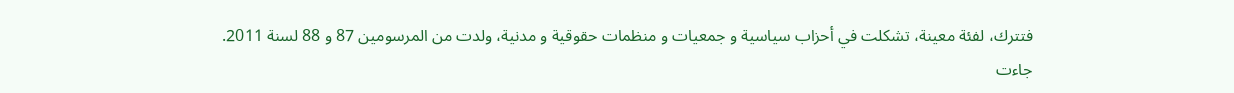فتترك، لفئة معينة، تشكلت في أحزاب سياسية و جمعيات و منظمات حقوقية و مدنية، ولدت من المرسومين 87 و 88 لسنة 2011.
جاءت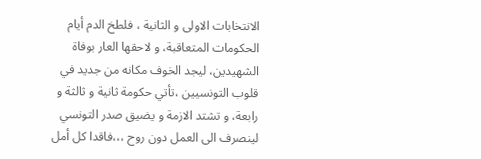الانتخابات الاولى و الثانية ، فلطخ الدم أيام الحكومات المتعاقبة، و لاحقها العار بوفاة الشهيدين، ليجد الخوف مكانه من جديد في قلوب التونسيين ،تأتي حكومة ثانية و ثالثة و رابعة، و تشتد الازمة و يضيق صدر التونسي لينصرف الى العمل دون روح ،،،فاقدا كل أمل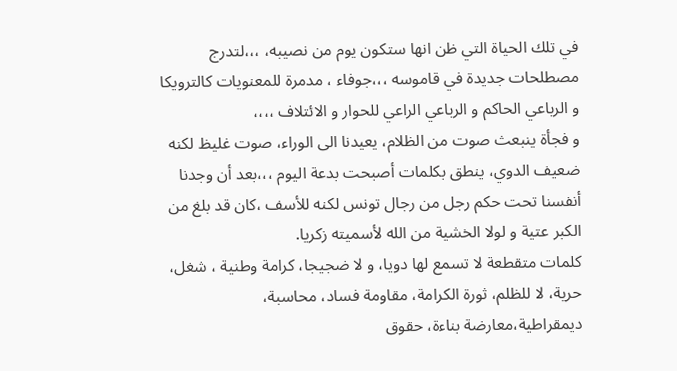في تلك الحياة التي ظن انها ستكون يوم من نصيبه، ،،،لتدرج مصطلحات جديدة في قاموسه ،،،جوفاء ، مدمرة للمعنويات كالترويكا و الرباعي الحاكم و الرباعي الراعي للحوار و الائتلاف ،،،،
و فجأة ينبعث صوت من الظلام، يعيدنا الى الوراء، صوت غليظ لكنه ضعيف الدوي، ينطق بكلمات أصبحت بدعة اليوم ،،،بعد أن وجدنا أنفسنا تحت حكم رجل من رجال تونس لكنه للأسف ،كان قد بلغ من الكبر عتية و لولا الخشية من الله لأسميته زكريا.
كلمات متقطعة لا تسمع لها دويا، و لا ضجيجا، كرامة وطنية ، شغل، حرية، لا للظلم، ثورة الكرامة، مقاومة فساد، محاسبة، ديمقراطية،معارضة بناءة، حقوق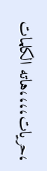،حريات،،،،هاته الكلمات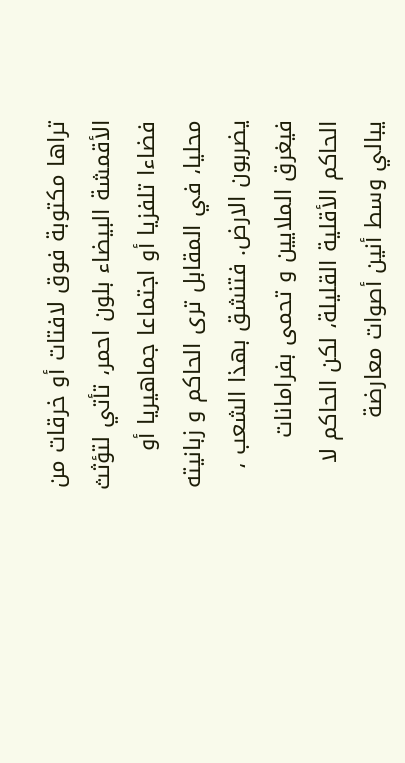تراها مكتوبة فوق لافتات أو خرقات من الأقمشة البيضاء بلون احمر، تأتي لتؤثث فضاءا تلفزيا أو اجتماعا جماهيريا أو محليا، في المقابل ترى الحاكم و زبانيته يضربون الارض. فتنشق بهذا الشعب ، فيغرق الملايين و تحمى بفرامانات الحاكم الأقلية القليلة، لكن الحاكم لا يبالي وسط أنين أصوات معارضة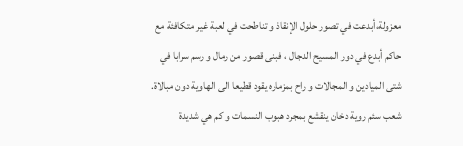معزولة،أبدعت في تصور حلول الإنقاذ و تناطحت في لعبة غير متكافئة مع حاكم أبدع في دور المسيح الدجال ، فبنى قصور من رمال و رسم سرابا في شتى الميادين و المجالات و راح بمزماره يقود قطيعا الى الهاوية دون مبالاة.
شعب سئم روية دخان ينقشع بمجرد هبوب النسمات و كم هي شديدة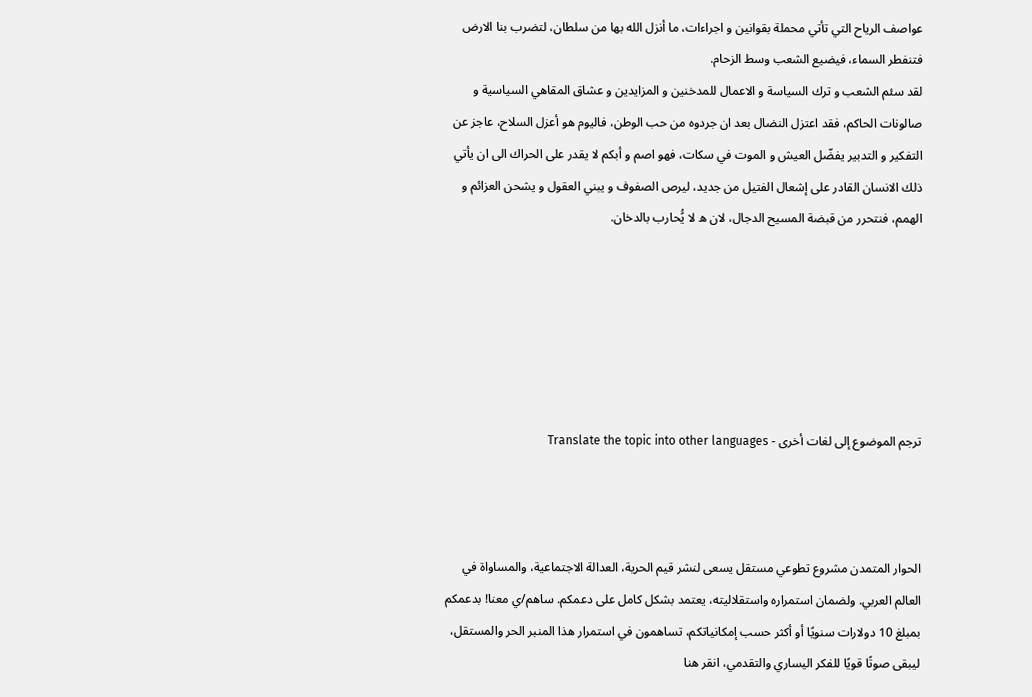عواصف الرياح التي تأتي محملة بقوانين و اجراءات، ما أنزل الله بها من سلطان، لتضرب بنا الارض فتنفطر السماء، فيضيع الشعب وسط الزحام.
لقد سئم الشعب و ترك السياسة و الاعمال للمدخنين و المزايدين و عشاق المقاهي السياسية و صالونات الحاكم، فقد اعتزل النضال بعد ان جردوه من حب الوطن، فاليوم هو أعزل السلاح، عاجز عن التفكير و التدبير يفضّل العيش و الموت في سكات، فهو اصم و أبكم لا يقدر على الحراك الى ان يأتي ذلك الانسان القادر على إشعال الفتيل من جديد، ليرص الصفوف و يبني العقول و يشحن العزائم و الهمم، فنتحرر من قبضة المسيح الدجال، لان ه لا يًُحارب بالدخان.






ترجم الموضوع إلى لغات أخرى - Translate the topic into other languages



الحوار المتمدن مشروع تطوعي مستقل يسعى لنشر قيم الحرية، العدالة الاجتماعية، والمساواة في العالم العربي. ولضمان استمراره واستقلاليته، يعتمد بشكل كامل على دعمكم. ساهم/ي معنا! بدعمكم بمبلغ 10 دولارات سنويًا أو أكثر حسب إمكانياتكم، تساهمون في استمرار هذا المنبر الحر والمستقل، ليبقى صوتًا قويًا للفكر اليساري والتقدمي، انقر هنا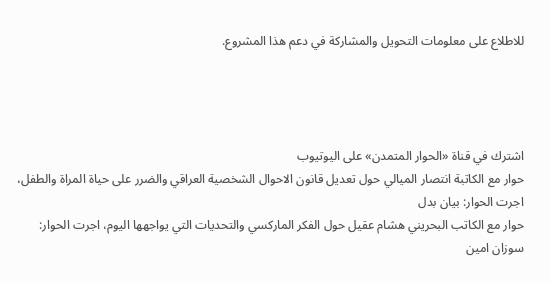للاطلاع على معلومات التحويل والمشاركة في دعم هذا المشروع.




اشترك في قناة «الحوار المتمدن» على اليوتيوب
حوار مع الكاتبة انتصار الميالي حول تعديل قانون الاحوال الشخصية العراقي والضرر على حياة المراة والطفل، اجرت الحوار: بيان بدل
حوار مع الكاتب البحريني هشام عقيل حول الفكر الماركسي والتحديات التي يواجهها اليوم، اجرت الحوار: سوزان امين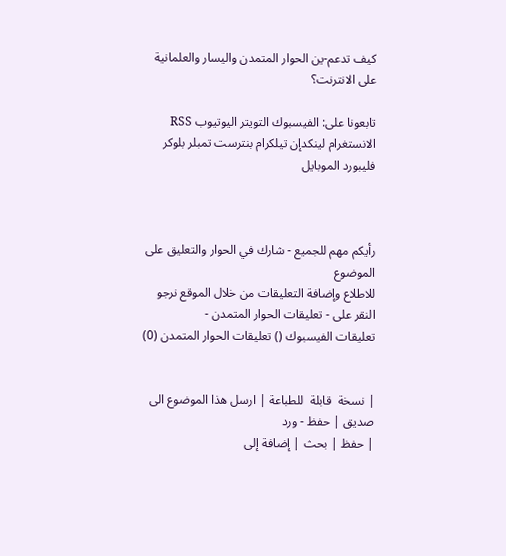كيف تدعم-ين الحوار المتمدن واليسار والعلمانية على الانترنت؟

تابعونا على: الفيسبوك التويتر اليوتيوب RSS الانستغرام لينكدإن تيلكرام بنترست تمبلر بلوكر فليبورد الموبايل



رأيكم مهم للجميع - شارك في الحوار والتعليق على الموضوع
للاطلاع وإضافة التعليقات من خلال الموقع نرجو النقر على - تعليقات الحوار المتمدن -
تعليقات الفيسبوك () تعليقات الحوار المتمدن (0)


| نسخة  قابلة  للطباعة | ارسل هذا الموضوع الى صديق | حفظ - ورد
| حفظ | بحث | إضافة إلى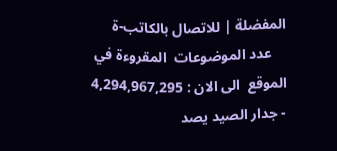المفضلة | للاتصال بالكاتب-ة
    عدد الموضوعات  المقروءة في الموقع  الى الان : 4,294,967,295
- جدار الصيد يصد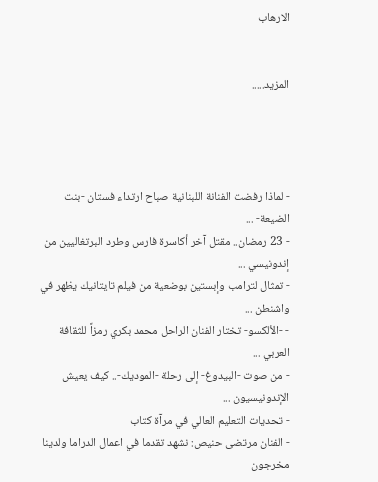الارهاب


المزيد.....




- لماذا رفضت الفنانة اللبنانية صباح ارتداء فستان -بنت الضيعة- ...
- 23 رمضان.. مقتل آخر أكاسرة فارس وطرد البرتغاليين من إندونيسي ...
- تمثال لترامب وإبستين بوضعية من فيلم تايتانيك يظهر في واشنطن ...
- -الألكسو- تختار الفنان الراحل محمد بكري رمزاً للثقافة العربي ...
- من صوت -البيدوغ- إلى رحلة -الموديك-.. كيف يعيش الإندونيسيون ...
- تحديات التعليم العالي في مرآة كتاب
- الفنان مرتضى حنيص: نشهد تقدما في اعمال الدراما ولدينا مخرجون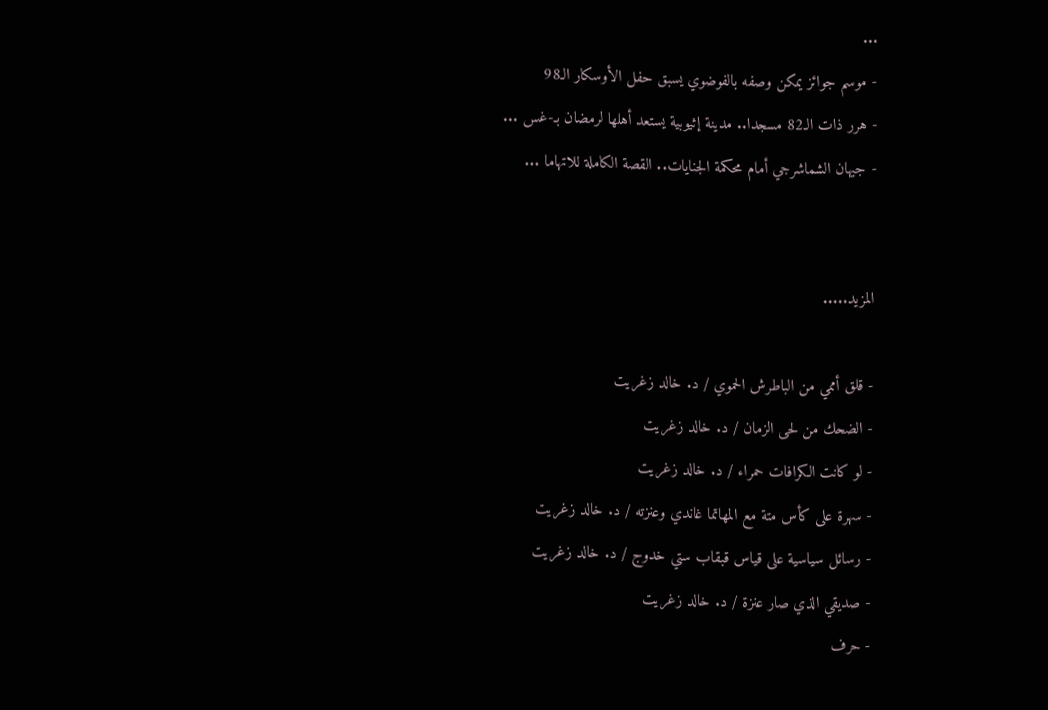...
- موسم جوائز يمكن وصفه بالفوضوي يسبق حفل الأوسكار الـ98
- هرر ذات الـ82 مسجدا.. مدينة إثيوبية يستعد أهلها لرمضان بـ-غس ...
- جيهان الشماشرجي أمام محكمة الجنايات.. القصة الكاملة للاتهاما ...


المزيد.....

- قلق أممي من الباطرش الحموي / د. خالد زغريت
- الضحك من لحى الزمان / د. خالد زغريت
- لو كانت الكرافات حمراء / د. خالد زغريت
- سهرة على كأس متة مع المهاتما غاندي وعنزته / د. خالد زغريت
- رسائل سياسية على قياس قبقاب ستي خدوج / د. خالد زغريت
- صديقي الذي صار عنزة / د. خالد زغريت
- حرف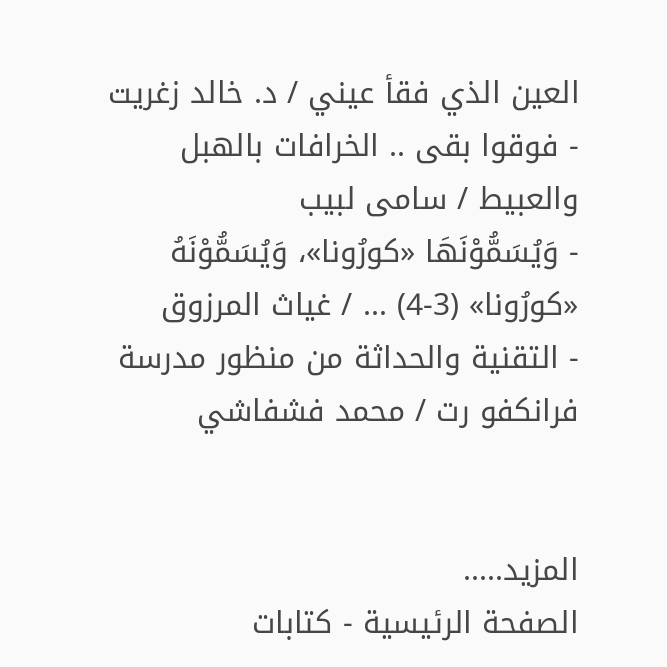العين الذي فقأ عيني / د. خالد زغريت
- فوقوا بقى .. الخرافات بالهبل والعبيط / سامى لبيب
- وَيُسَمُّوْنَهَا «كورُونا»، وَيُسَمُّوْنَهُ «كورُونا» (3-4) ... / غياث المرزوق
- التقنية والحداثة من منظور مدرسة فرانكفو رت / محمد فشفاشي


المزيد.....
الصفحة الرئيسية - كتابات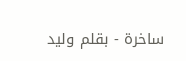ساخرة - بقلم وليد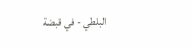البلطي - في قبضة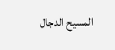المسيح الدجال